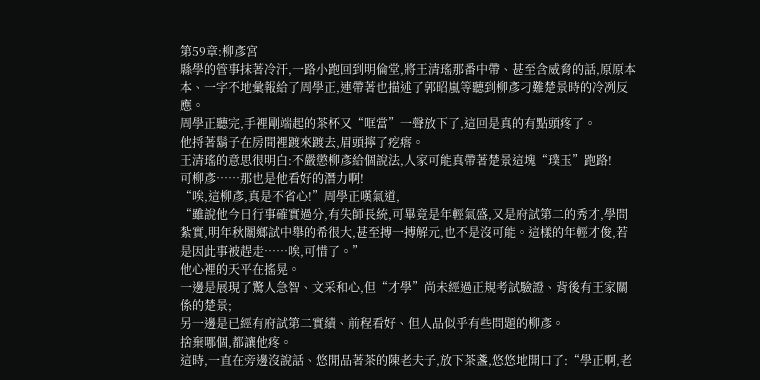第59章:柳彥宮
縣學的管事抹著冷汗,一路小跑回到明倫堂,將王清瑤那番中帶、甚至含威脅的話,原原本本、一字不地彙報給了周學正,連帶著也描述了郭昭嵐等聽到柳彥刁難楚景時的冷冽反應。
周學正聽完,手裡剛端起的茶杯又“哐當”一聲放下了,這回是真的有點頭疼了。
他捋著鬍子在房間裡踱來踱去,眉頭擰了疙瘩。
王清瑤的意思很明白:不嚴懲柳彥給個說法,人家可能真帶著楚景這塊“璞玉”跑路!
可柳彥……那也是他看好的潛力啊!
“唉,這柳彥,真是不省心!”周學正嘆氣道,
“雖說他今日行事確實過分,有失師長統,可畢竟是年輕氣盛,又是府試第二的秀才,學問紮實,明年秋闈鄉試中舉的希很大,甚至搏一搏解元,也不是沒可能。這樣的年輕才俊,若是因此事被趕走……唉,可惜了。”
他心裡的天平在搖晃。
一邊是展現了驚人急智、文采和心,但“才學”尚未經過正規考試驗證、背後有王家關係的楚景;
另一邊是已經有府試第二實績、前程看好、但人品似乎有些問題的柳彥。
捨棄哪個,都讓他疼。
這時,一直在旁邊沒說話、悠閒品著茶的陳老夫子,放下茶盞,悠悠地開口了:“學正啊,老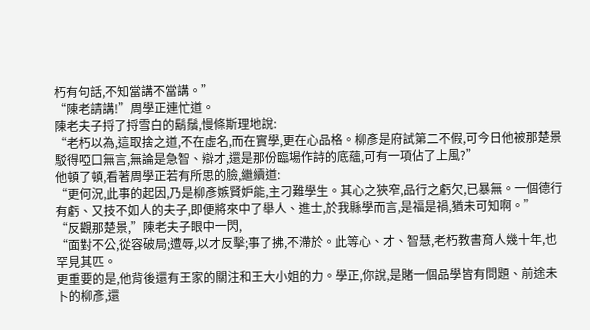朽有句話,不知當講不當講。”
“陳老請講!”周學正連忙道。
陳老夫子捋了捋雪白的鬍鬚,慢條斯理地說:
“老朽以為,這取捨之道,不在虛名,而在實學,更在心品格。柳彥是府試第二不假,可今日他被那楚景駁得啞口無言,無論是急智、辯才,還是那份臨場作詩的底蘊,可有一項佔了上風?”
他頓了頓,看著周學正若有所思的臉,繼續道:
“更何況,此事的起因,乃是柳彥嫉賢妒能,主刁難學生。其心之狹窄,品行之虧欠,已暴無。一個德行有虧、又技不如人的夫子,即便將來中了舉人、進士,於我縣學而言,是福是禍,猶未可知啊。”
“反觀那楚景,”陳老夫子眼中一閃,
“面對不公,從容破局;遭辱,以才反擊;事了拂,不滯於。此等心、才、智慧,老朽教書育人幾十年,也罕見其匹。
更重要的是,他背後還有王家的關注和王大小姐的力。學正,你說,是賭一個品學皆有問題、前途未卜的柳彥,還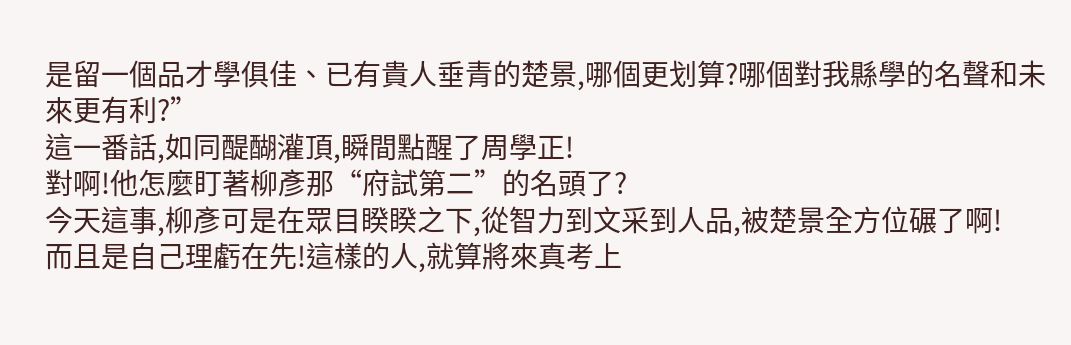是留一個品才學俱佳、已有貴人垂青的楚景,哪個更划算?哪個對我縣學的名聲和未來更有利?”
這一番話,如同醍醐灌頂,瞬間點醒了周學正!
對啊!他怎麼盯著柳彥那“府試第二”的名頭了?
今天這事,柳彥可是在眾目睽睽之下,從智力到文采到人品,被楚景全方位碾了啊!
而且是自己理虧在先!這樣的人,就算將來真考上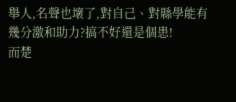舉人,名聲也壞了,對自己、對縣學能有幾分激和助力?搞不好還是個患!
而楚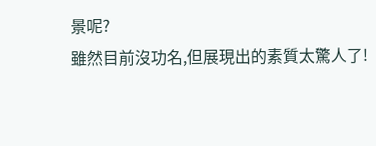景呢?
雖然目前沒功名,但展現出的素質太驚人了!